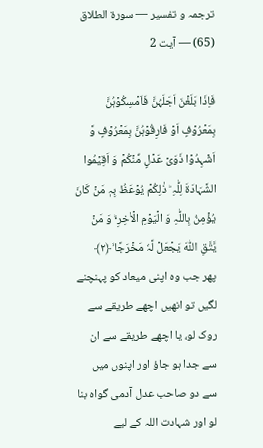ترجمہ و تفسیر — سورۃ الطلاق (65) — آیت 2

فَاِذَا بَلَغۡنَ اَجَلَہُنَّ فَاَمۡسِکُوۡہُنَّ بِمَعۡرُوۡفٍ اَوۡ فَارِقُوۡہُنَّ بِمَعۡرُوۡفٍ وَّ اَشۡہِدُوۡا ذَوَیۡ عَدۡلٍ مِّنۡکُمۡ وَ اَقِیۡمُوا الشَّہَادَۃَ لِلّٰہِ ؕ ذٰلِکُمۡ یُوۡعَظُ بِہٖ مَنۡ کَانَ یُؤۡمِنُ بِاللّٰہِ وَ الۡیَوۡمِ الۡاٰخِرِ ۬ؕ وَ مَنۡ یَّتَّقِ اللّٰہَ یَجۡعَلۡ لَّہٗ مَخۡرَجًا ۙ﴿۲﴾
پھر جب وہ اپنی میعاد کو پہنچنے لگیں تو انھیں اچھے طریقے سے روک لو، یا اچھے طریقے سے ان سے جدا ہو جاؤ اور اپنوں میں سے دو صاحب عدل آدمی گواہ بنا لو اور شہادت اللہ کے لیے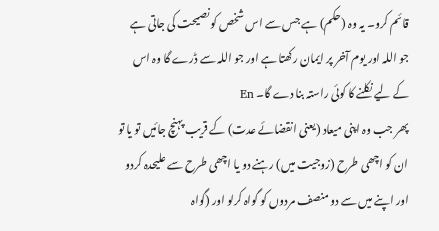قائم کرو۔ یہ وہ (حکم) ہے جس سے اس شخص کو نصیحت کی جاتی ہے جو اللہ اور یوم آخر پر ایمان رکھتا ہے اور جو اللہ سے ڈرے گا وہ اس کے لیے نکلنے کا کوئی راستہ بنا دے گا۔ En
پھر جب وہ اپنی میعاد (یعنی انقضائے عدت) کے قریب پہنچ جائیں تو یا تو ان کو اچھی طرح (زوجیت میں) رہنے دو یا اچھی طرح سے علیحدہ کردو اور اپنے میں سے دو منصف مردوں کو گواہ کرلو اور (گواہ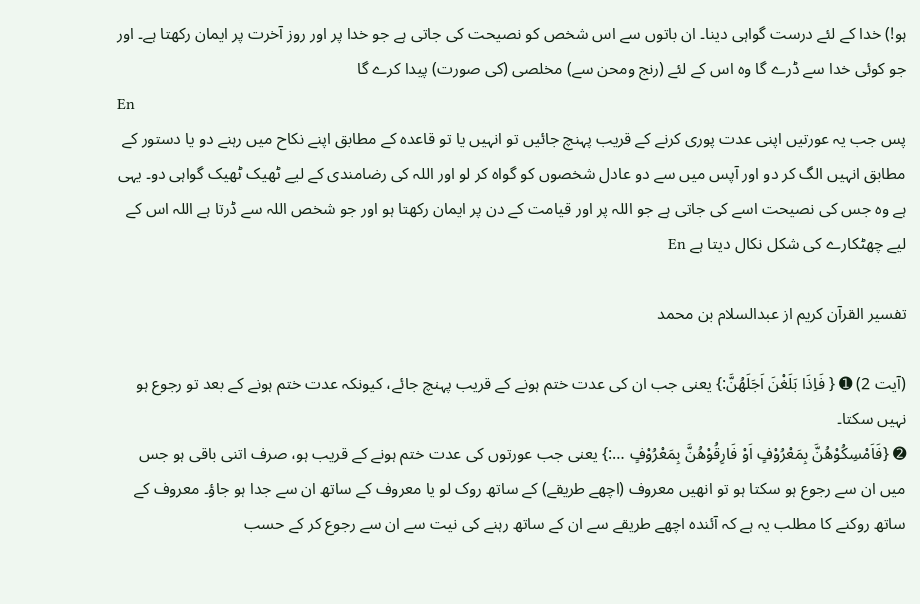ہو!) خدا کے لئے درست گواہی دینا۔ ان باتوں سے اس شخص کو نصیحت کی جاتی ہے جو خدا پر اور روز آخرت پر ایمان رکھتا ہے۔ اور جو کوئی خدا سے ڈرے گا وہ اس کے لئے (رنج ومحن سے) مخلصی (کی صورت) پیدا کرے گا
En
پس جب یہ عورتیں اپنی عدت پوری کرنے کے قریب پہنچ جائیں تو انہیں یا تو قاعده کے مطابق اپنے نکاح میں رہنے دو یا دستور کے مطابق انہیں الگ کر دو اور آپس میں سے دو عادل شخصوں کو گواه کر لو اور اللہ کی رضامندی کے لیے ٹھیک ٹھیک گواہی دو۔ یہی ہے وه جس کی نصیحت اسے کی جاتی ہے جو اللہ پر اور قیامت کے دن پر ایمان رکھتا ہو اور جو شخص اللہ سے ڈرتا ہے اللہ اس کے لیے چھٹکارے کی شکل نکال دیتا ہے En

تفسیر القرآن کریم از عبدالسلام بن محمد

(آیت 2) ➊ { فَاِذَا بَلَغْنَ اَجَلَهُنَّ:} یعنی جب ان کی عدت ختم ہونے کے قریب پہنچ جائے، کیونکہ عدت ختم ہونے کے بعد تو رجوع ہو نہیں سکتا۔
➋ {فَاَمْسِكُوْهُنَّ بِمَعْرُوْفٍ اَوْ فَارِقُوْهُنَّ بِمَعْرُوْفٍ …:} یعنی جب عورتوں کی عدت ختم ہونے کے قریب ہو، صرف اتنی باقی ہو جس میں ان سے رجوع ہو سکتا ہو تو انھیں معروف (اچھے طریقے) کے ساتھ روک لو یا معروف کے ساتھ ان سے جدا ہو جاؤ۔ معروف کے ساتھ روکنے کا مطلب یہ ہے کہ آئندہ اچھے طریقے سے ان کے ساتھ رہنے کی نیت سے ان سے رجوع کر کے حسب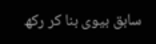سابق بیوی بنا کر رکھ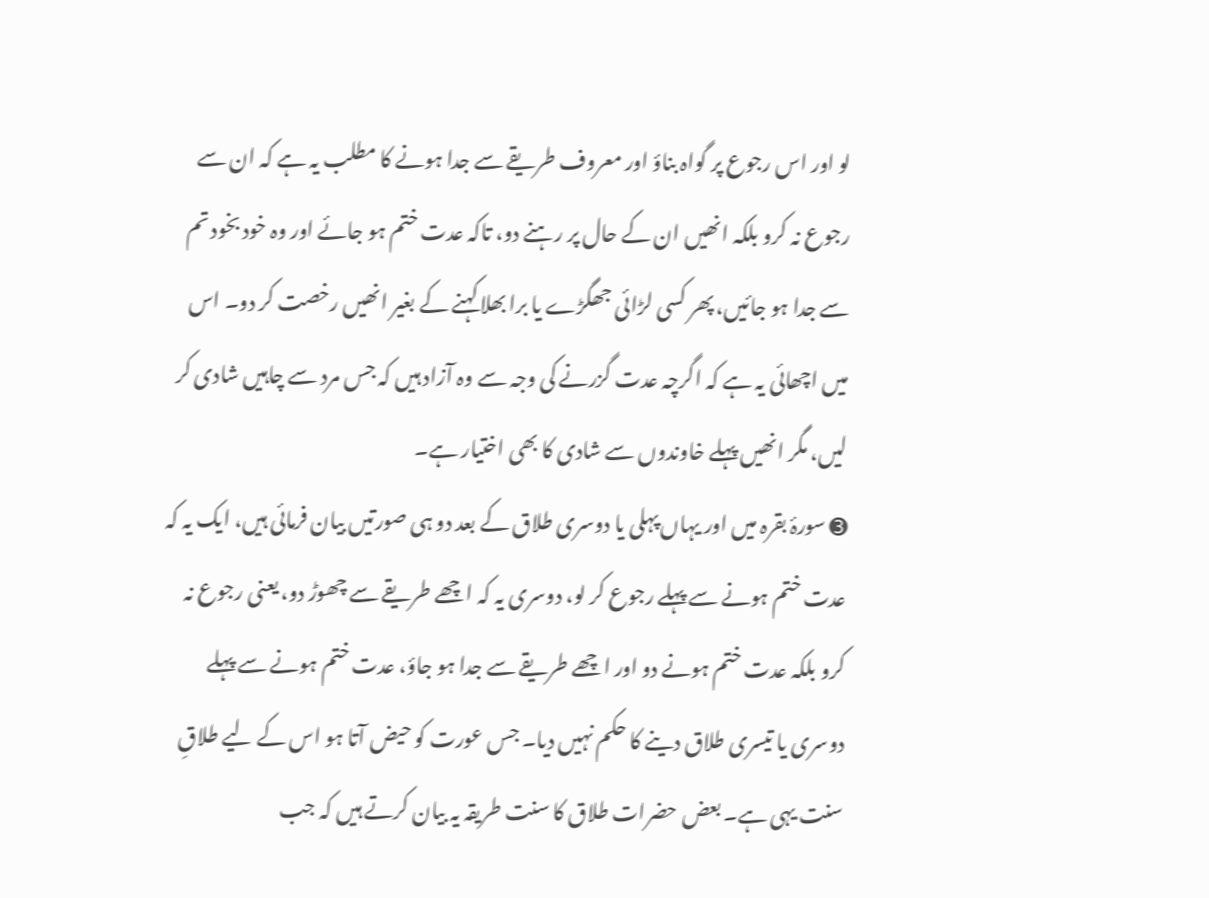لو اور اس رجوع پر گواہ بناؤ اور معروف طریقے سے جدا ہونے کا مطلب یہ ہے کہ ان سے رجوع نہ کرو بلکہ انھیں ان کے حال پر رہنے دو، تاکہ عدت ختم ہو جائے اور وہ خود بخود تم سے جدا ہو جائیں، پھر کسی لڑائی جھگڑے یا برا بھلا کہنے کے بغیر انھیں رخصت کر دو۔ اس میں اچھائی یہ ہے کہ اگرچہ عدت گزرنے کی وجہ سے وہ آزاد ہیں کہ جس مرد سے چاہیں شادی کر لیں، مگر انھیں پہلے خاوندوں سے شادی کا بھی اختیار ہے۔
➌ سورۂ بقرہ میں اور یہاں پہلی یا دوسری طلاق کے بعد دو ہی صورتیں بیان فرمائی ہیں، ایک یہ کہ عدت ختم ہونے سے پہلے رجوع کر لو، دوسری یہ کہ اچھے طریقے سے چھوڑ دو، یعنی رجوع نہ کرو بلکہ عدت ختم ہونے دو اور اچھے طریقے سے جدا ہو جاؤ، عدت ختم ہونے سے پہلے دوسری یا تیسری طلاق دینے کا حکم نہیں دیا۔ جس عورت کو حیض آتا ہو اس کے لیے طلاقِ سنت یہی ہے۔ بعض حضرات طلاق کا سنت طریقہ یہ بیان کرتے ہیں کہ جب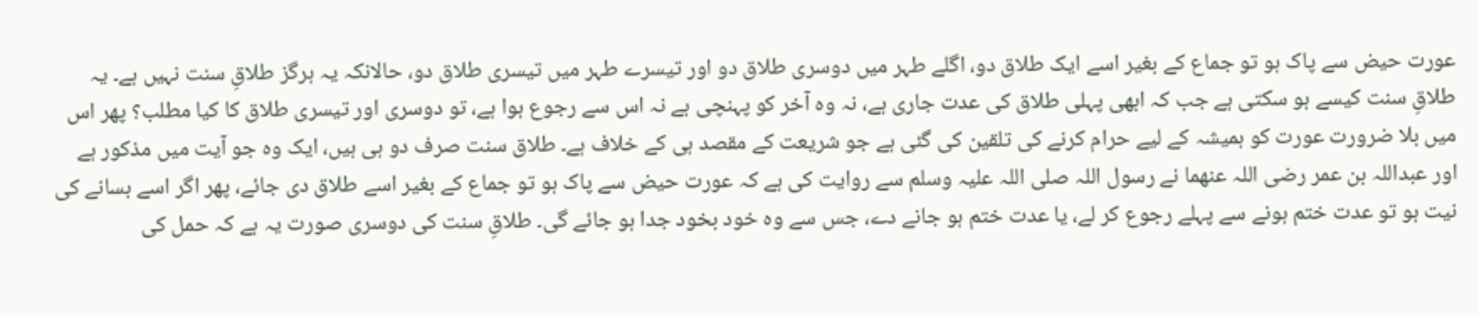عورت حیض سے پاک ہو تو جماع کے بغیر اسے ایک طلاق دو، اگلے طہر میں دوسری طلاق دو اور تیسرے طہر میں تیسری طلاق دو، حالانکہ یہ ہرگز طلاقِ سنت نہیں ہے۔ یہ طلاقِ سنت کیسے ہو سکتی ہے جب کہ ابھی پہلی طلاق کی عدت جاری ہے، نہ وہ آخر کو پہنچی ہے نہ اس سے رجوع ہوا ہے، تو دوسری اور تیسری طلاق کا کیا مطلب؟ پھر اس میں بلا ضرورت عورت کو ہمیشہ کے لیے حرام کرنے کی تلقین کی گئی ہے جو شریعت کے مقصد ہی کے خلاف ہے۔ طلاق سنت صرف دو ہی ہیں، ایک وہ جو آیت میں مذکور ہے اور عبداللہ بن عمر رضی اللہ عنھما نے رسول اللہ صلی اللہ علیہ وسلم سے روایت کی ہے کہ عورت حیض سے پاک ہو تو جماع کے بغیر اسے طلاق دی جائے، پھر اگر اسے بسانے کی نیت ہو تو عدت ختم ہونے سے پہلے رجوع کر لے، یا عدت ختم ہو جانے دے، جس سے وہ خود بخود جدا ہو جائے گی۔ طلاقِ سنت کی دوسری صورت یہ ہے کہ حمل کی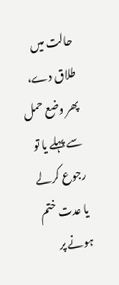حالت میں طلاق دے، پھر وضع حمل سے پہلے یا تو رجوع کرلے یا عدت ختم ہونے پر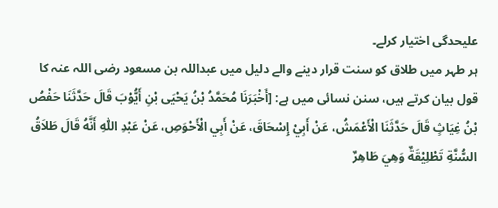علیحدگی اختیار کرلے۔
ہر طہر میں طلاق کو سنت قرار دینے والے دلیل میں عبداللہ بن مسعود رضی اللہ عنہ کا قول بیان کرتے ہیں، سنن نسائی میں ہے: [أَخْبَرَنَا مُحَمَّدُ بْنُ يَحْيَی بْنِ أَيُّوْبَ قَالَ حَدَّثَنَا حَفْصُ بْنُ غِيَاثٍ قَالَ حَدَّثَنَا الْأَعْمَشُ، عَنْ أَبِيْ إِسْحَاقَ، عَنْ أَبِي الْأَحْوَصِ، عَنْ عَبْدِ اللّٰهِ أَنَّهُ قَالَ طَلاَقُ السُّنَّةِ تَطْلِيْقَةٌ وَهِيَ طَاهِرٌ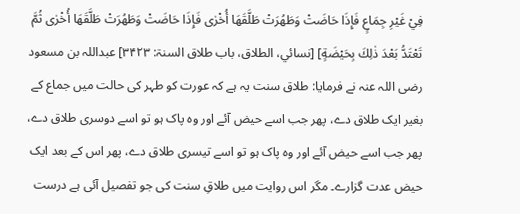فِيْ غَيْرِ جِمَاعٍ فَإِذَا حَاضَتْ وَطَهُرَتْ طَلَّقَهَا أُخْرٰی فَإِذَا حَاضَتْ وَطَهُرَتْ طَلَّقَهَا أُخْرٰی ثُمَّ تَعْتَدُّ بَعْدَ ذٰلِكَ بِحَيْضَةٍ] [نسائي، الطلاق، باب طلاق السنۃ: ۳۴۲۳] عبداللہ بن مسعود رضی اللہ عنہ نے فرمایا: طلاق سنت یہ ہے کہ عورت کو طہر کی حالت میں جماع کے بغیر ایک طلاق دے، پھر جب اسے حیض آئے اور وہ پاک ہو تو اسے دوسری طلاق دے، پھر جب اسے حیض آئے اور وہ پاک ہو تو اسے تیسری طلاق دے، پھر اس کے بعد ایک حیض عدت گزارے۔ مگر اس روایت میں طلاقِ سنت کی جو تفصیل آئی ہے درست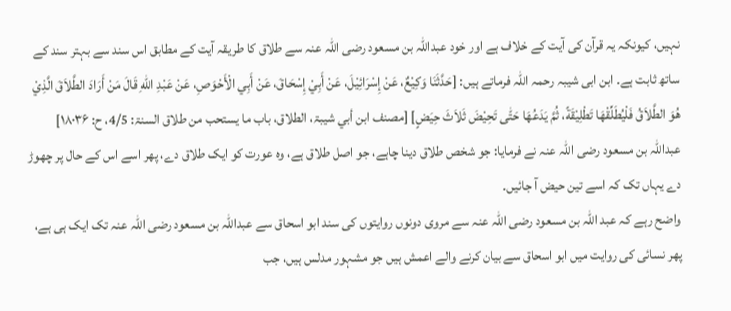نہیں، کیونکہ یہ قرآن کی آیت کے خلاف ہے اور خود عبداللہ بن مسعود رضی اللہ عنہ سے طلاق کا طریقہ آیت کے مطابق اس سند سے بہتر سند کے ساتھ ثابت ہے۔ ابن ابی شیبہ رحمہ اللہ فرماتے ہیں: [حَدَّثَنَا وَكِيْعٌ، عَنْ إِسْرَائِيْلَ، عَنْ أَبِيْ إِسْحَاقَ، عَنْ أَبِي الْأَحْوَصِ، عَنْ عَبْدِ اللّٰهِ قَالَ مَنْ أَرَادَ الطَّلاَقَ الَّذِيْ هُوَ الطَّلاَقُ فَلْيُطَلِّقْهَا تَطْلِيْقَةً، ثُمَّ يَدَعُهَا حَتّٰی تَحِيْضَ ثَلاَثَ حِيَضٍ] [مصنف ابن أبي شیبۃ، الطلاق، باب ما یستحب من طلاق السنۃ: 4/5، ح: ۱۸۰۳۶] عبداللہ بن مسعود رضی اللہ عنہ نے فرمایا: جو شخص طلاق دینا چاہے، جو اصل طلاق ہے، وہ عورت کو ایک طلاق دے، پھر اسے اس کے حال پر چھوڑ دے یہاں تک کہ اسے تین حیض آ جائیں۔
واضح رہے کہ عبد اللہ بن مسعود رضی اللہ عنہ سے مروی دونوں روایتوں کی سند ابو اسحاق سے عبداللہ بن مسعود رضی اللہ عنہ تک ایک ہی ہے، پھر نسائی کی روایت میں ابو اسحاق سے بیان کرنے والے اعمش ہیں جو مشہور مدلس ہیں، جب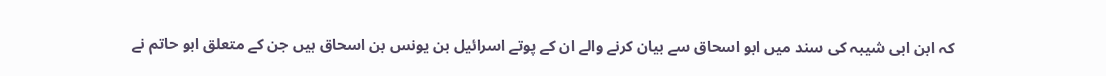کہ ابن ابی شیبہ کی سند میں ابو اسحاق سے بیان کرنے والے ان کے پوتے اسرائیل بن یونس بن اسحاق ہیں جن کے متعلق ابو حاتم نے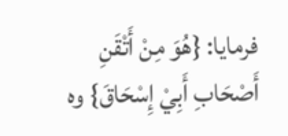فرمایا: {هُوَ مِنْ أَتْقَنِ أَصْحَابِ أَبِيْ إِسْحَاقَ} وہ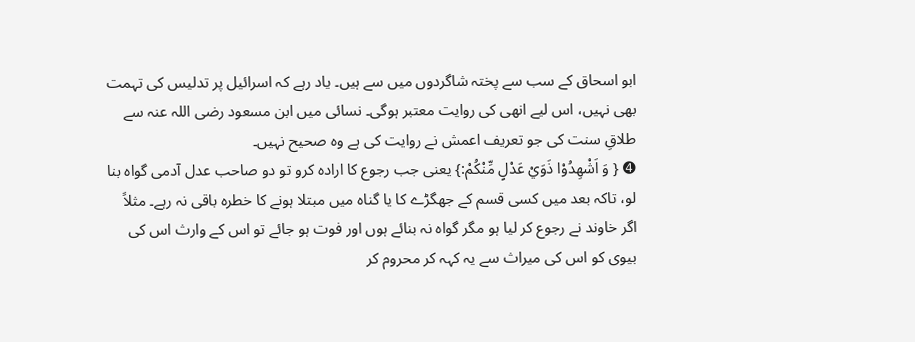ابو اسحاق کے سب سے پختہ شاگردوں میں سے ہیں۔ یاد رہے کہ اسرائیل پر تدلیس کی تہمت بھی نہیں، اس لیے انھی کی روایت معتبر ہوگی۔ نسائی میں ابن مسعود رضی اللہ عنہ سے طلاقِ سنت کی جو تعریف اعمش نے روایت کی ہے وہ صحیح نہیں۔
➍ { وَ اَشْهِدُوْا ذَوَيْ عَدْلٍ مِّنْكُمْ:} یعنی جب رجوع کا ارادہ کرو تو دو صاحب عدل آدمی گواہ بنا لو، تاکہ بعد میں کسی قسم کے جھگڑے کا یا گناہ میں مبتلا ہونے کا خطرہ باقی نہ رہے۔ مثلاً اگر خاوند نے رجوع کر لیا ہو مگر گواہ نہ بنائے ہوں اور فوت ہو جائے تو اس کے وارث اس کی بیوی کو اس کی میراث سے یہ کہہ کر محروم کر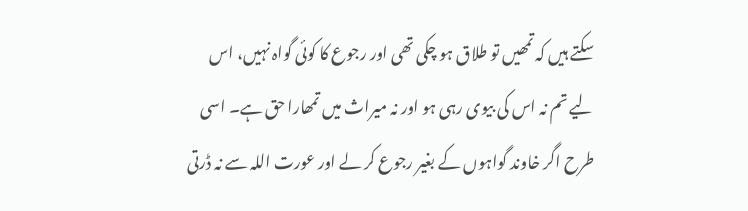سکتے ہیں کہ تمھیں تو طلاق ہو چکی تھی اور رجوع کا کوئی گواہ نہیں، اس لیے تم نہ اس کی بیوی رہی ہو اور نہ میراث میں تمھارا حق ہے۔ اسی طرح اگر خاوند گواہوں کے بغیر رجوع کر لے اور عورت اللہ سے نہ ڈرتی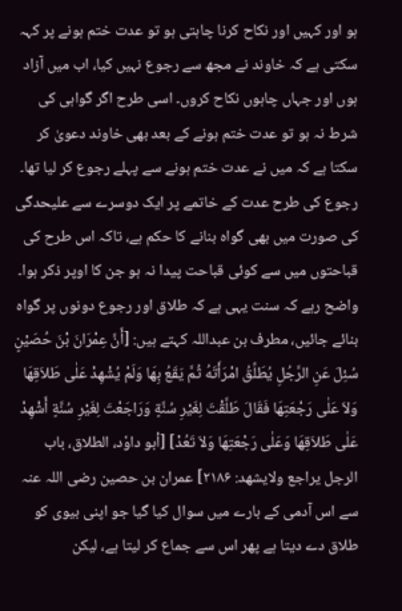ہو اور کہیں اور نکاح کرنا چاہتی ہو تو عدت ختم ہونے پر کہہ سکتی ہے کہ خاوند نے مجھ سے رجوع نہیں کیا، اب میں آزاد ہوں اور جہاں چاہوں نکاح کروں۔ اسی طرح اگر گواہی کی شرط نہ ہو تو عدت ختم ہونے کے بعد بھی خاوند دعویٰ کر سکتا ہے کہ میں نے عدت ختم ہونے سے پہلے رجوع کر لیا تھا۔ رجوع کی طرح عدت کے خاتمے پر ایک دوسرے سے علیحدگی کی صورت میں بھی گواہ بنانے کا حکم ہے، تاکہ اس طرح کی قباحتوں میں سے کوئی قباحت پیدا نہ ہو جن کا اوپر ذکر ہوا۔
واضح رہے کہ سنت یہی ہے کہ طلاق اور رجوع دونوں پر گواہ بنائے جائیں، مطرف بن عبداللہ کہتے ہیں: [أَنَّ عِمْرَانَ بْنَ حُصَيْنٍ سُئِلَ عَنِ الرَّجُلِ يُطَلِّقُ امْرَأَتَهُ ثُمَّ يَقَعُ بِهَا وَلَمْ يُشْهِدْ عَلٰی طَلاَقِهَا وَلاَ عَلٰی رَجْعَتِهَا فَقَالَ طَلَّقْتَ لِغَيْرِ سُنَّةٍ وَرَاجَعْتَ لِغَيْرِ سُنَّةٍ أَشْهِدْ عَلٰی طَلاَقِهَا وَعَلٰی رَجْعَتِهَا وَلاَ تَعُدْ] [أبو داوٗد، الطلاق، باب الرجل یراجع ولایشھد: ۲۱۸۶] عمران بن حصین رضی اللہ عنہ سے اس آدمی کے بارے میں سوال کیا گیا جو اپنی بیوی کو طلاق دے دیتا ہے پھر اس سے جماع کر لیتا ہے، لیکن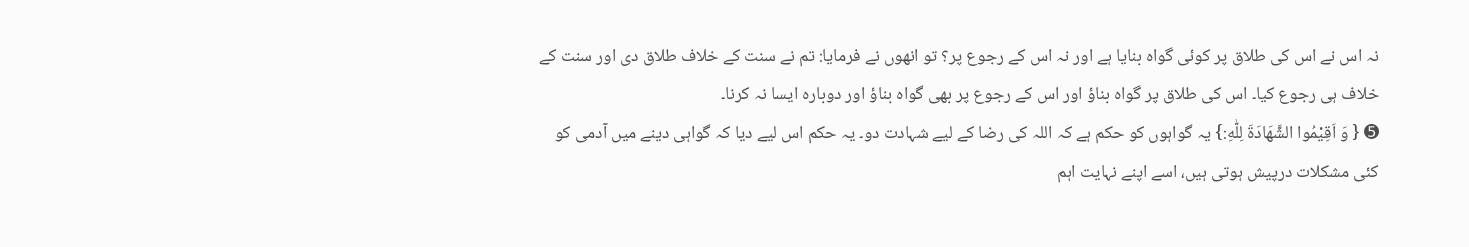نہ اس نے اس کی طلاق پر کوئی گواہ بنایا ہے اور نہ اس کے رجوع پر؟ تو انھوں نے فرمایا: تم نے سنت کے خلاف طلاق دی اور سنت کے خلاف ہی رجوع کیا۔ اس کی طلاق پر گواہ بناؤ اور اس کے رجوع پر بھی گواہ بناؤ اور دوبارہ ایسا نہ کرنا۔
➎ { وَ اَقِيْمُوا الشَّهَادَةَ لِلّٰهِ:} یہ گواہوں کو حکم ہے کہ اللہ کی رضا کے لیے شہادت دو۔ یہ حکم اس لیے دیا کہ گواہی دینے میں آدمی کو کئی مشکلات درپیش ہوتی ہیں، اسے اپنے نہایت اہم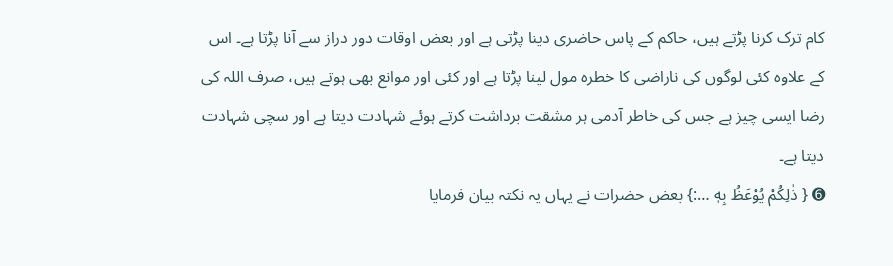کام ترک کرنا پڑتے ہیں، حاکم کے پاس حاضری دینا پڑتی ہے اور بعض اوقات دور دراز سے آنا پڑتا ہے۔ اس کے علاوہ کئی لوگوں کی ناراضی کا خطرہ مول لینا پڑتا ہے اور کئی اور موانع بھی ہوتے ہیں، صرف اللہ کی رضا ایسی چیز ہے جس کی خاطر آدمی ہر مشقت برداشت کرتے ہوئے شہادت دیتا ہے اور سچی شہادت دیتا ہے۔
➏ { ذٰلِكُمْ يُوْعَظُ بِهٖ …:} بعض حضرات نے یہاں یہ نکتہ بیان فرمایا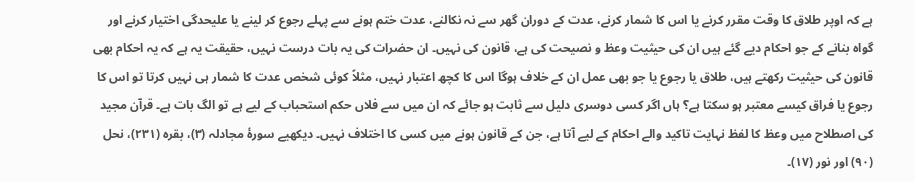ہے کہ اوپر طلاق کا وقت مقرر کرنے یا اس کا شمار کرنے، عدت کے دوران گھر سے نہ نکالنے، عدت ختم ہونے سے پہلے رجوع کر لینے یا علیحدگی اختیار کرنے اور گواہ بنانے کے جو احکام دیے گئے ہیں ان کی حیثیت وعظ و نصیحت کی ہے، قانون کی نہیں۔ ان حضرات کی یہ بات درست نہیں، حقیقت یہ ہے کہ یہ احکام بھی قانون کی حیثیت رکھتے ہیں، طلاق یا رجوع یا جو بھی عمل ان کے خلاف ہوگا اس کا کچھ اعتبار نہیں، مثلاً کوئی شخص عدت کا شمار ہی نہیں کرتا تو اس کا رجوع یا فراق کیسے معتبر ہو سکتا ہے؟ ہاں اگر کسی دوسری دلیل سے ثابت ہو جائے کہ ان میں سے فلاں حکم استحباب کے لیے ہے تو الگ بات ہے۔ قرآن مجید کی اصطلاح میں وعظ کا لفظ نہایت تاکید والے احکام کے لیے آتا ہے، جن کے قانون ہونے میں کسی کا اختلاف نہیں۔ دیکھیے سورۂ مجادلہ (۳)، بقرہ (۲۳۱)، نحل (۹۰) اور نور (۱۷)۔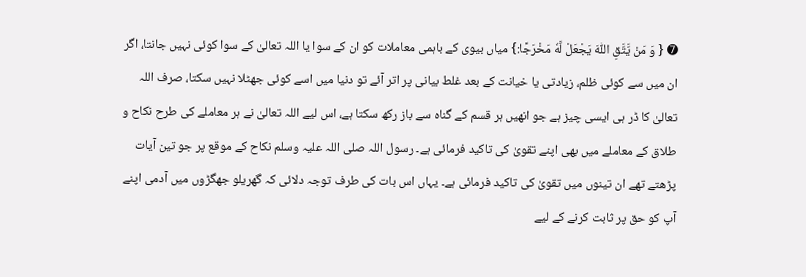➐ { وَ مَنْ يَّتَّقِ اللّٰهَ يَجْعَلْ لَّهٗ مَخْرَجًا:} میاں بیوی کے باہمی معاملات کو ان کے سوا یا اللہ تعالیٰ کے سوا کوئی نہیں جانتا، اگر ان میں سے کوئی ظلم، زیادتی یا خیانت کے بعد غلط بیانی پر اتر آئے تو دنیا میں اسے کوئی جھٹلا نہیں سکتا، صرف اللہ تعالیٰ کا ڈر ہی ایسی چیز ہے جو انھیں ہر قسم کے گناہ سے باز رکھ سکتا ہے، اس لیے اللہ تعالیٰ نے ہر معاملے کی طرح نکاح و طلاق کے معاملے میں بھی اپنے تقویٰ کی تاکید فرمائی ہے۔ رسول اللہ صلی اللہ علیہ وسلم نکاح کے موقع پر جو تین آیات پڑھتے تھے ان تینوں میں تقویٰ کی تاکید فرمائی ہے۔ یہاں اس بات کی طرف توجہ دلائی کہ گھریلو جھگڑوں میں آدمی اپنے آپ کو حق پر ثابت کرنے کے لیے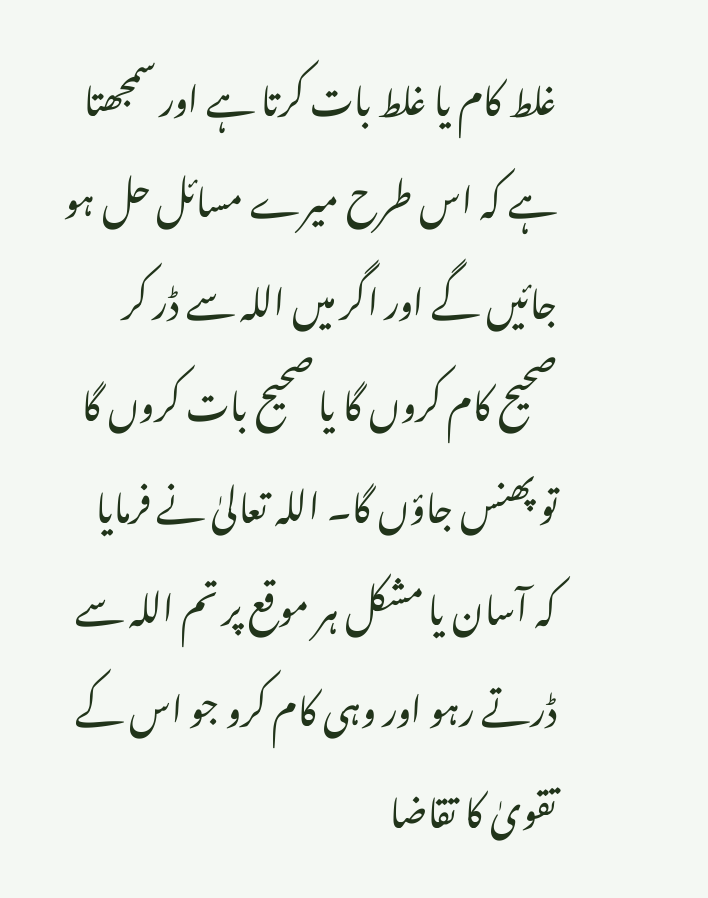غلط کام یا غلط بات کرتا ہے اور سمجھتا ہے کہ اس طرح میرے مسائل حل ہو جائیں گے اور اگر میں اللہ سے ڈر کر صحیح کام کروں گا یا صحیح بات کروں گا تو پھنس جاؤں گا۔ اللہ تعالیٰ نے فرمایا کہ آسان یا مشکل ہر موقع پر تم اللہ سے ڈرتے رہو اور وہی کام کرو جو اس کے تقویٰ کا تقاضا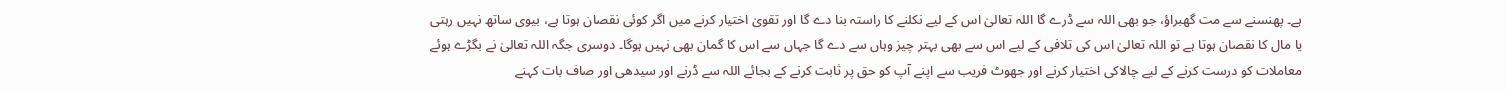ہے۔ پھنسنے سے مت گھبراؤ، جو بھی اللہ سے ڈرے گا اللہ تعالیٰ اس کے لیے نکلنے کا راستہ بنا دے گا اور تقویٰ اختیار کرنے میں اگر کوئی نقصان ہوتا ہے، بیوی ساتھ نہیں رہتی یا مال کا نقصان ہوتا ہے تو اللہ تعالیٰ اس کی تلافی کے لیے اس سے بھی بہتر چیز وہاں سے دے گا جہاں سے اس کا گمان بھی نہیں ہوگا۔ دوسری جگہ اللہ تعالیٰ نے بگڑے ہوئے معاملات کو درست کرنے کے لیے چالاکی اختیار کرنے اور جھوٹ فریب سے اپنے آپ کو حق پر ثابت کرنے کے بجائے اللہ سے ڈرنے اور سیدھی اور صاف بات کہنے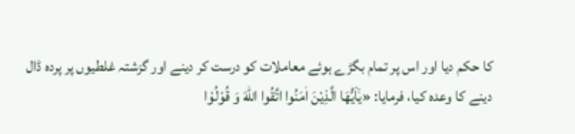کا حکم دیا اور اس پر تمام بگڑے ہوئے معاملات کو درست کر دینے اور گزشتہ غلطیوں پر پردہ ڈال دینے کا وعدہ کیا، فرمایا: «يٰۤاَيُّهَا الَّذِيْنَ اٰمَنُوا اتَّقُوا اللّٰهَ وَ قُوْلُوْا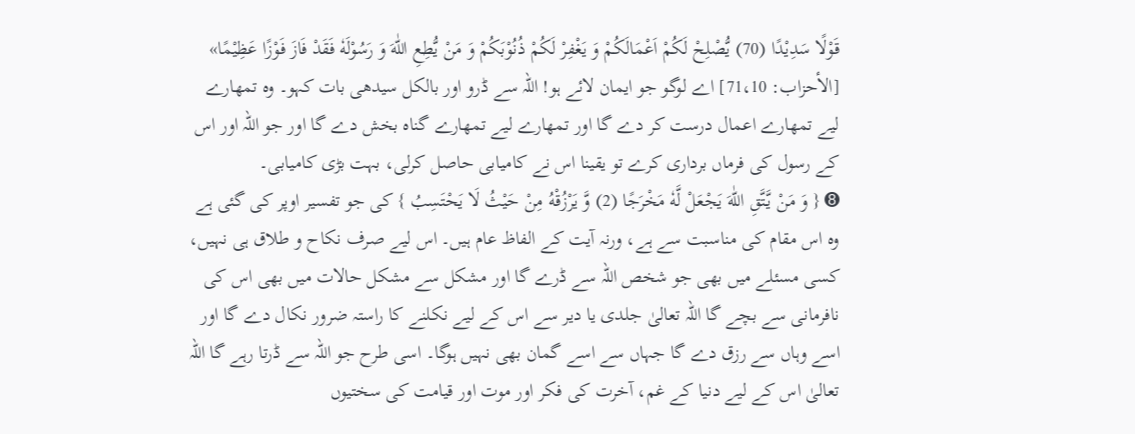قَوْلًا سَدِيْدًا (70) يُّصْلِحْ لَكُمْ اَعْمَالَكُمْ وَ يَغْفِرْ لَكُمْ ذُنُوْبَكُمْ وَ مَنْ يُّطِعِ اللّٰهَ وَ رَسُوْلَهٗ فَقَدْ فَازَ فَوْزًا عَظِيْمًا»  [الأحزاب: 71،10] اے لوگو جو ایمان لائے ہو! اللہ سے ڈرو اور بالکل سیدھی بات کہو۔ وہ تمھارے لیے تمھارے اعمال درست کر دے گا اور تمھارے لیے تمھارے گناہ بخش دے گا اور جو اللہ اور اس کے رسول کی فرماں برداری کرے تو یقینا اس نے کامیابی حاصل کرلی، بہت بڑی کامیابی۔
➑ { وَ مَنْ يَّتَّقِ اللّٰهَ يَجْعَلْ لَّهٗ مَخْرَجًا (2) وَّ يَرْزُقْهُ مِنْ حَيْثُ لَا يَحْتَسِبُ } کی جو تفسیر اوپر کی گئی ہے وہ اس مقام کی مناسبت سے ہے، ورنہ آیت کے الفاظ عام ہیں۔ اس لیے صرف نکاح و طلاق ہی نہیں، کسی مسئلے میں بھی جو شخص اللہ سے ڈرے گا اور مشکل سے مشکل حالات میں بھی اس کی نافرمانی سے بچے گا اللہ تعالیٰ جلدی یا دیر سے اس کے لیے نکلنے کا راستہ ضرور نکال دے گا اور اسے وہاں سے رزق دے گا جہاں سے اسے گمان بھی نہیں ہوگا۔ اسی طرح جو اللہ سے ڈرتا رہے گا اللہ تعالیٰ اس کے لیے دنیا کے غم، آخرت کی فکر اور موت اور قیامت کی سختیوں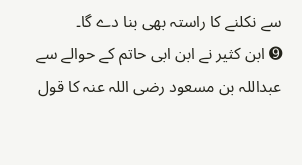سے نکلنے کا راستہ بھی بنا دے گا۔
➒ ابن کثیر نے ابن ابی حاتم کے حوالے سے عبداللہ بن مسعود رضی اللہ عنہ کا قول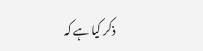ذکر کیا ہے کہ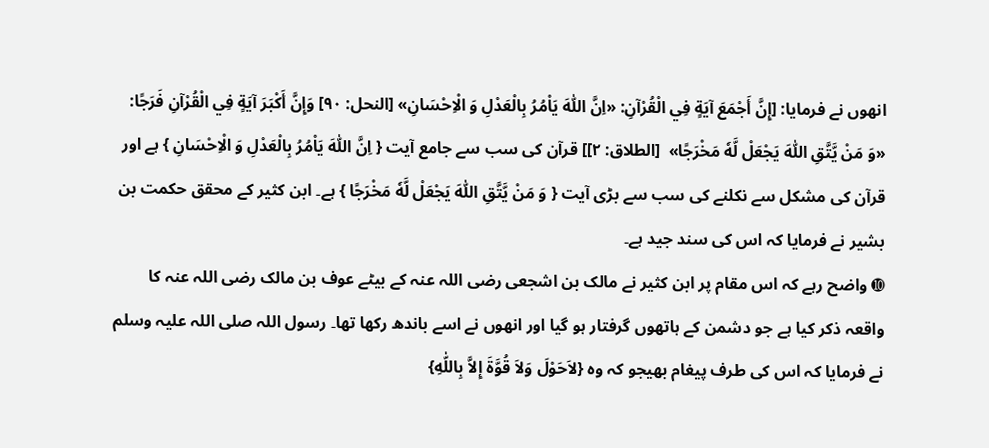انھوں نے فرمایا: [إِنَّ أَجْمَعَ آيَةٍ فِي الْقُرْآنِ: «اِنَّ اللّٰهَ يَاْمُرُ بِالْعَدْلِ وَ الْاِحْسَانِ» [النحل: ۹۰] وَإِنَّ أَكْبَرَ آيَةٍ فِي الْقُرْآنِ فَرَجًا: «وَ مَنْ يَّتَّقِ اللّٰهَ يَجْعَلْ لَّهٗ مَخْرَجًا»  [الطلاق: ۲]] قرآن کی سب سے جامع آیت { اِنَّ اللّٰهَ يَاْمُرُ بِالْعَدْلِ وَ الْاِحْسَانِ } ہے اور قرآن کی مشکل سے نکلنے کی سب سے بڑی آیت { وَ مَنْ يَّتَّقِ اللّٰهَ يَجْعَلْ لَّهٗ مَخْرَجًا } ہے۔ ابن کثیر کے محقق حکمت بن بشیر نے فرمایا کہ اس کی سند جید ہے۔
➓ واضح رہے کہ اس مقام پر ابن کثیر نے مالک بن اشجعی رضی اللہ عنہ کے بیٹے عوف بن مالک رضی اللہ عنہ کا واقعہ ذکر کیا ہے جو دشمن کے ہاتھوں گرفتار ہو گیا اور انھوں نے اسے باندھ رکھا تھا۔ رسول اللہ صلی اللہ علیہ وسلم نے فرمایا کہ اس کی طرف پیغام بھیجو کہ وہ {لاَحَوْلَ وَلاَ قُوَّةَ إِلاَّ بِاللّٰهِ}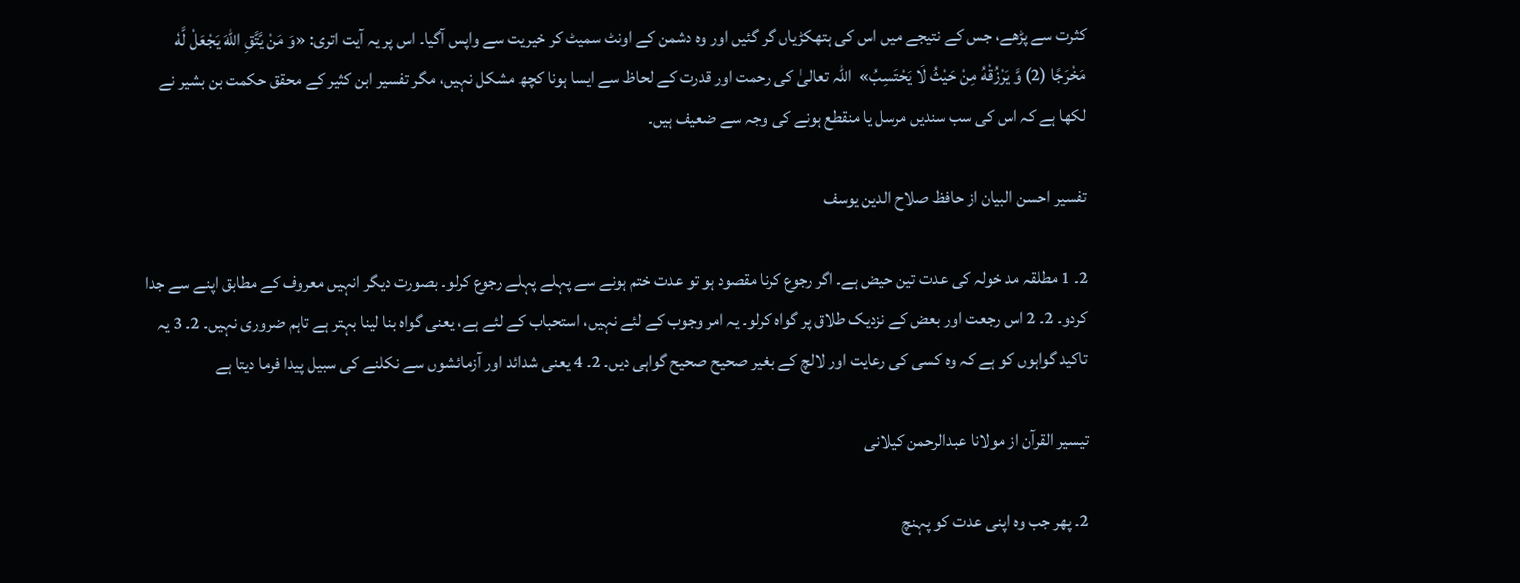کثرت سے پڑھے، جس کے نتیجے میں اس کی ہتھکڑیاں گر گئیں اور وہ دشمن کے اونٹ سمیٹ کر خیریت سے واپس آگیا۔ اس پر یہ آیت اتری: «وَ مَنْ يَّتَّقِ اللّٰهَ يَجْعَلْ لَّهٗ مَخْرَجًا (2) وَّ يَرْزُقْهُ مِنْ حَيْثُ لَا يَحْتَسِبُ»  اللہ تعالیٰ کی رحمت اور قدرت کے لحاظ سے ایسا ہونا کچھ مشکل نہیں، مگر تفسیر ابن کثیر کے محقق حکمت بن بشیر نے لکھا ہے کہ اس کی سب سندیں مرسل یا منقطع ہونے کی وجہ سے ضعیف ہیں۔

تفسیر احسن البیان از حافظ صلاح الدین یوسف

2۔ 1 مطلقہ مد خولہ کی عدت تین حیض ہے۔ اگر رجوع کرنا مقصود ہو تو عدت ختم ہونے سے پہلے پہلے رجوع کرلو۔ بصورت دیگر انہیں معروف کے مطابق اپنے سے جدا کردو۔ 2۔ 2 اس رجعت اور بعض کے نزدیک طلاق پر گواہ کرلو۔ یہ امر وجوب کے لئے نہیں، استحباب کے لئے ہے، یعنی گواہ بنا لینا بہتر ہے تاہم ضروری نہیں۔ 2۔ 3 یہ تاکید گواہوں کو ہے کہ وہ کسی کی رعایت اور لالچ کے بغیر صحیح صحیح گواہی دیں۔ 2۔ 4 یعنی شدائد اور آزمائشوں سے نکلنے کی سبیل پیدا فرما دیتا ہے

تيسير القرآن از مولانا عبدالرحمن کیلانی

2۔ پھر جب وہ اپنی عدت کو پہنچ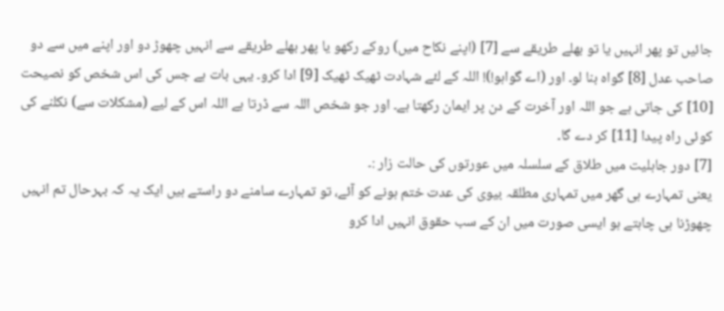جائیں تو پھر انہیں یا تو بھلے طریقے سے [7] (اپنے نکاح میں) روکے رکھو یا پھر بھلے طریقے سے انہیں چھوڑ دو اور اپنے میں سے دو صاحب عدل [8] گواہ بنا لو۔ اور (اے گواہو!)! اللہ کے لئے شہادت ٹھیک ٹھیک [9] ادا کرو۔ یہی بات ہے جس کی اس شخص کو نصیحت [10] کی جاتی ہے جو اللہ اور آخرت کے دن پر ایمان رکھتا ہے۔ اور جو شخص اللہ سے ڈرتا ہے اللہ اس کے لیے (مشکلات سے) نکلنے کی کوئی راہ پیدا [11] کر دے گا۔
[7] دور جاہلیت میں طلاق کے سلسلہ میں عورتوں کی حالت زار :۔
یعنی تمہارے ہی گھر میں تمہاری مطلقہ بیوی کی عدت ختم ہونے کو آئے، تو تمہارے سامنے دو راستے ہیں ایک یہ کہ بہرحال تم انہیں چھوڑنا ہی چاہتے ہو ایسی صورت میں ان کے سب حقوق انہیں ادا کرو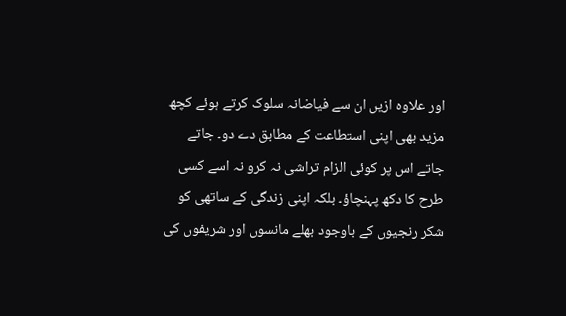اور علاوہ ازیں ان سے فیاضانہ سلوک کرتے ہوئے کچھ مزید بھی اپنی استطاعت کے مطابق دے دو۔ جاتے جاتے اس پر کوئی الزام تراشی نہ کرو نہ اسے کسی طرح کا دکھ پہنچاؤ۔ بلکہ اپنی زندگی کے ساتھی کو شکر رنجیوں کے باوجود بھلے مانسوں اور شریفوں کی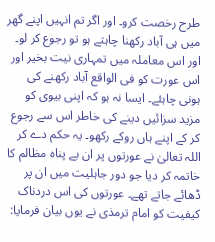طرح رخصت کرو۔ اور اگر تم انہیں اپنے گھر میں ہی آباد رکھنا چاہتے ہو تو رجوع کر لو۔ اور اس معاملہ میں تمہاری نیت بخیر اور اس عورت کو فی الواقع آباد رکھنے کی ہونی چاہئے۔ ایسا نہ ہو کہ اپنی بیوی کو مزید سزائیں دینے کی خاطر اس سے رجوع کر کے اپنے ہاں روکے رکھو۔ یہ حکم دے کر اللہ تعالیٰ نے عورتوں پر ان بے پناہ مظالم کا خاتمہ کر دیا جو دور جاہلیت میں ان پر ڈھائے جاتے تھے۔ عورتوں کی اس دردناک کیفیت کو امام ترمذی نے یوں بیان فرمایا: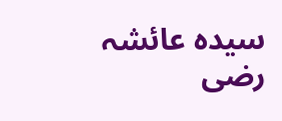سیدہ عائشہ رضی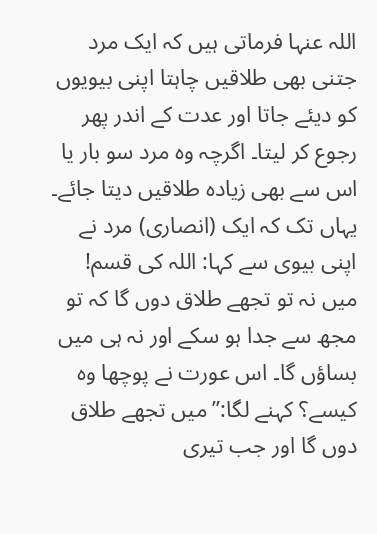اللہ عنہا فرماتی ہیں کہ ایک مرد جتنی بھی طلاقیں چاہتا اپنی بیویوں کو دیئے جاتا اور عدت کے اندر پھر رجوع کر لیتا۔ اگرچہ وہ مرد سو بار یا اس سے بھی زیادہ طلاقیں دیتا جائے۔ یہاں تک کہ ایک (انصاری) مرد نے اپنی بیوی سے کہا: اللہ کی قسم! میں نہ تو تجھے طلاق دوں گا کہ تو مجھ سے جدا ہو سکے اور نہ ہی میں بساؤں گا۔ اس عورت نے پوچھا وہ کیسے؟ کہنے لگا:”میں تجھے طلاق دوں گا اور جب تیری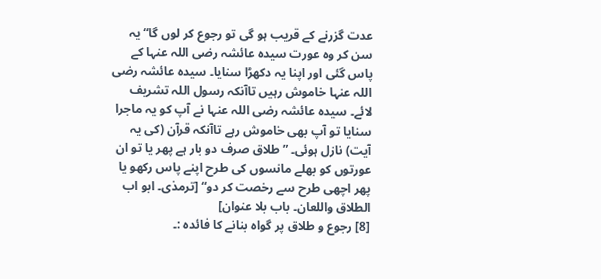عدت گزرنے کے قریب ہو گی تو رجوع کر لوں گا“ یہ سن کر وہ عورت سیدہ عائشہ رضی اللہ عنہا کے پاس گئی اور اپنا یہ دکھڑا سنایا۔ سیدہ عائشہ رضی اللہ عنہا خاموش رہیں تاآنکہ رسول اللہ تشریف لائے۔ سیدہ عائشہ رضی اللہ عنہا نے آپ کو یہ ماجرا سنایا تو آپ بھی خاموش رہے تاآنکہ قرآن (کی یہ آیت) نازل ہوئی۔ ”طلاق صرف دو بار ہے پھر یا تو ان عورتوں کو بھلے مانسوں کی طرح اپنے پاس رکھو یا پھر اچھی طرح سے رخصت کر دو“ [ترمذی۔ ابو اب الطلاق واللعان۔ باب بلا عنوان]
[8] رجوع و طلاق پر گواہ بنانے کا فائدہ :۔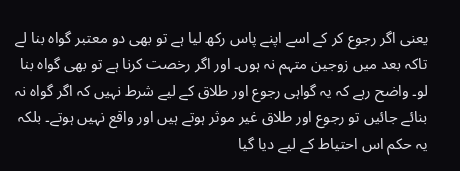یعنی اگر رجوع کر کے اسے اپنے پاس رکھ لیا ہے تو بھی دو معتبر گواہ بنا لے تاکہ بعد میں زوجین متہم نہ ہوں۔ اور اگر رخصت کرنا ہے تو بھی گواہ بنا لو۔ واضح رہے کہ یہ گواہی رجوع اور طلاق کے لیے شرط نہیں کہ اگر گواہ نہ بنائے جائیں تو رجوع اور طلاق غیر موثر ہوتے ہیں اور واقع نہیں ہوتے۔ بلکہ یہ حکم اس احتیاط کے لیے دیا گیا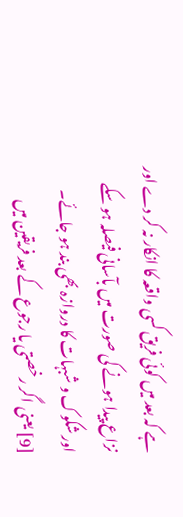ہے کہ بعد میں کوئی فریق کسی واقعہ کا انکار نہ کر دے اور نزاع پیدا ہونے کی صورت میں بآسانی فیصلہ ہو سکے اور شکوک و شبہات کا دروازہ بھی بند ہو جائے۔
[9] یعنی اگر رخصتی یا رجوع کے بعد فریقین میں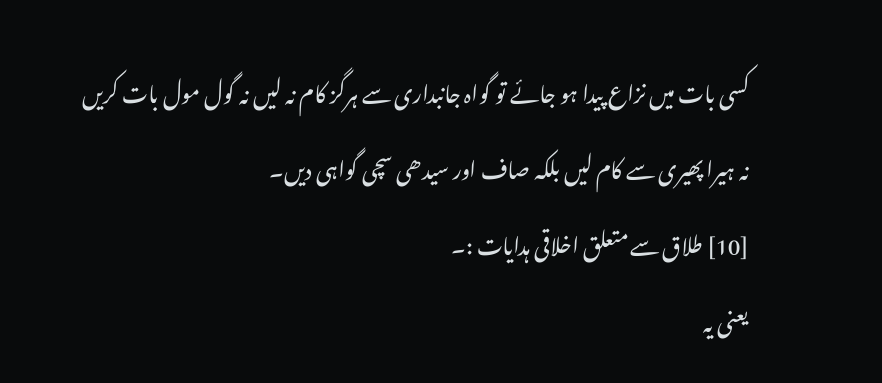کسی بات میں نزاع پیدا ہو جائے تو گواہ جانبداری سے ہرگز کام نہ لیں نہ گول مول بات کریں نہ ہیرا پھیری سے کام لیں بلکہ صاف اور سیدھی سچی گواہی دیں۔
[10] طلاق سے متعلق اخلاقی ہدایات :۔
یعنی یہ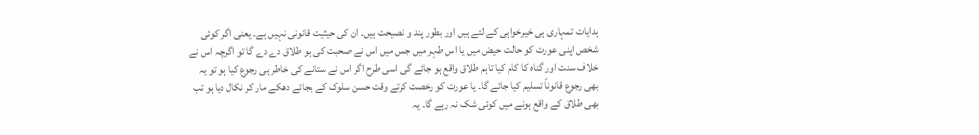ہدایات تمہاری ہی خیرخواہی کے لئے ہیں اور بطور پند و نصیحت ہیں۔ ان کی حیثیت قانونی نہیں ہے۔ یعنی اگر کوئی شخص اپنی عورت کو حالت حیض میں یا اس طہر میں جس میں اس نے صحبت کی ہو طلاق دے دے گا تو اگرچہ اس نے خلاف سنت اور گناہ کا کام کیا تاہم طلاق واقع ہو جائے گی اسی طرح اگر اس نے ستانے کی خاطر ہی رجوع کیا ہو تو یہ بھی رجوع قانوناً تسلیم کیا جائے گا۔ یا عورت کو رخصت کرتے وقت حسن سلوک کے بجائے دھکے مار کر نکال دیا ہو تب بھی طلاق کے واقع ہونے میں کوئی شک نہ رہے گا۔ یہ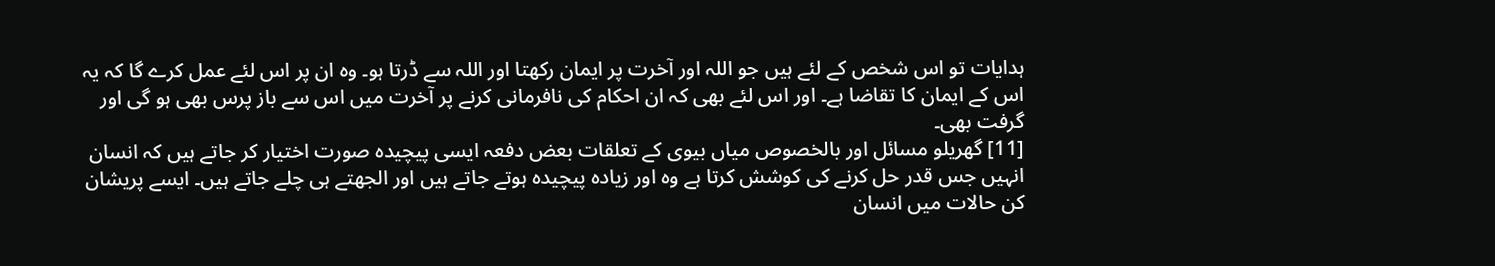ہدایات تو اس شخص کے لئے ہیں جو اللہ اور آخرت پر ایمان رکھتا اور اللہ سے ڈرتا ہو۔ وہ ان پر اس لئے عمل کرے گا کہ یہ اس کے ایمان کا تقاضا ہے۔ اور اس لئے بھی کہ ان احکام کی نافرمانی کرنے پر آخرت میں اس سے باز پرس بھی ہو گی اور گرفت بھی۔
[11] گھریلو مسائل اور بالخصوص میاں بیوی کے تعلقات بعض دفعہ ایسی پیچیدہ صورت اختیار کر جاتے ہیں کہ انسان انہیں جس قدر حل کرنے کی کوشش کرتا ہے وہ اور زیادہ پیچیدہ ہوتے جاتے ہیں اور الجھتے ہی چلے جاتے ہیں۔ ایسے پریشان کن حالات میں انسان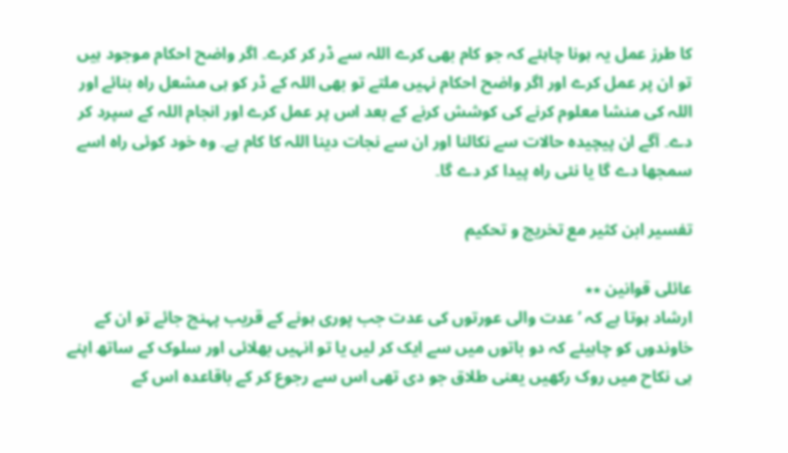کا طرز عمل یہ ہونا چاہئے کہ جو کام بھی کرے اللہ سے ڈر کر کرے۔ اگر واضح احکام موجود ہیں تو ان پر عمل کرے اور اگر واضح احکام نہیں ملتے تو بھی اللہ کے ڈر کو ہی مشعل راہ بنائے اور اللہ کی منشا معلوم کرنے کی کوشش کرنے کے بعد اس پر عمل کرے اور انجام اللہ کے سپرد کر دے۔ آگے ان پیچیدہ حالات سے نکالنا اور ان سے نجات دینا اللہ کا کام ہے۔ وہ خود کوئی راہ اسے سمجھا دے گا یا نئی راہ پیدا کر دے گا۔

تفسیر ابن کثیر مع تخریج و تحکیم

عائلی قوانین ٭٭
ارشاد ہوتا ہے کہ ’ عدت والی عورتوں کی عدت جب پوری ہونے کے قریب پہنچ جائے تو ان کے خاوندوں کو چاہیئے کہ دو باتوں میں سے ایک کر لیں یا تو انہیں بھلائی اور سلوک کے ساتھ اپنے ہی نکاح میں روک رکھیں یعنی طلاق جو دی تھی اس سے رجوع کر کے باقاعدہ اس کے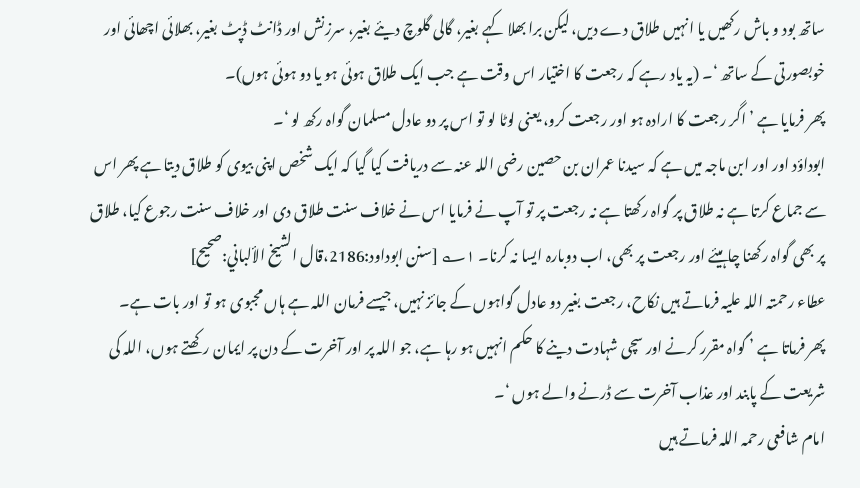ساتھ بود و باش رکھیں یا انہیں طلاق دے دیں، لیکن برا بھلا کہے بغیر، گالی گلوچ دیئے بغیر، سرزنش اور ڈانٹ ڈپٹ بغیر، بھلائی اچھائی اور خوبصورتی کے ساتھ ‘۔ (یہ یاد رہے کہ رجعت کا اختیار اس وقت ہے جب ایک طلاق ہوئی ہو یا دو ہوئی ہوں)۔
پھر فرمایا ہے ’ اگر رجعت کا ارادہ ہو اور رجعت کرو، یعنی لوٹا لو تو اس پر دو عادل مسلمان گواہ رکھ لو ‘۔
ابوداؤد اور اور ابن ماجہ میں ہے کہ سیدنا عمران بن حصین رضی اللہ عنہ سے دریافت کیا گیا کہ ایک شخص اپنی بیوی کو طلاق دیتا ہے پھر اس سے جماع کرتا ہے نہ طلاق پر گواہ رکھتا ہے نہ رجعت پر تو آپ نے فرمایا اس نے خلاف سنت طلاق دی اور خلاف سنت رجوع کیا، طلاق پر بھی گواہ رکھنا چاہیئے اور رجعت پر بھی، اب دوبارہ ایسا نہ کرنا۔ ۱؎ [سنن ابوداود:2186،قال الشيخ الألباني:صحیح]
عطاء رحمتہ اللہ علیہ فرماتے ہیں نکاح، رجعت بغیر دو عادل گواہوں کے جائز نہیں، جیسے فرمان اللہ ہے ہاں مجبوی ہو تو اور بات ہے۔
پھر فرماتا ہے ’ گواہ مقرر کرنے اور سچی شہادت دینے کا حکم انہیں ہو رہا ہے، جو اللہ پر اور آخرت کے دن پر ایمان رکھتے ہوں، اللہ کی شریعت کے پابند اور عذاب آخرت سے ڈرنے والے ہوں ‘۔
امام شافعی رحمہ اللہ فرماتے ہیں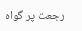رجعت پر گواہ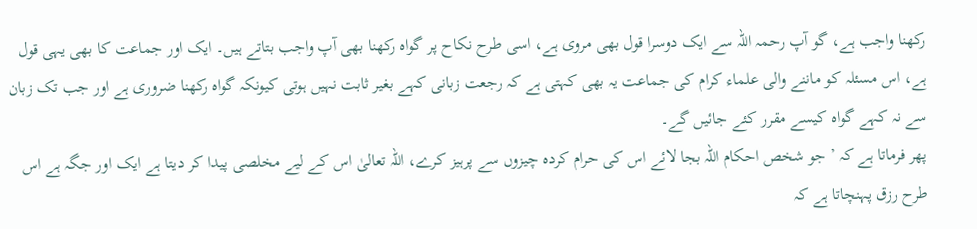رکھنا واجب ہے، گو آپ رحمہ اللہ سے ایک دوسرا قول بھی مروی ہے، اسی طرح نکاح پر گواہ رکھنا بھی آپ واجب بتاتے ہیں۔ ایک اور جماعت کا بھی یہی قول ہے، اس مسئلہ کو ماننے والی علماء کرام کی جماعت یہ بھی کہتی ہے کہ رجعت زبانی کہے بغیر ثابت نہیں ہوتی کیونکہ گواہ رکھنا ضروری ہے اور جب تک زبان سے نہ کہے گواہ کیسے مقرر کئے جائیں گے۔
پھر فرماتا ہے کہ ’ جو شخص احکام اللہ بجا لائے اس کی حرام کردہ چیزوں سے پرہیز کرے، اللہ تعالیٰ اس کے لیے مخلصی پیدا کر دیتا ہے ایک اور جگہ ہے اس طرح رزق پہنچاتا ہے کہ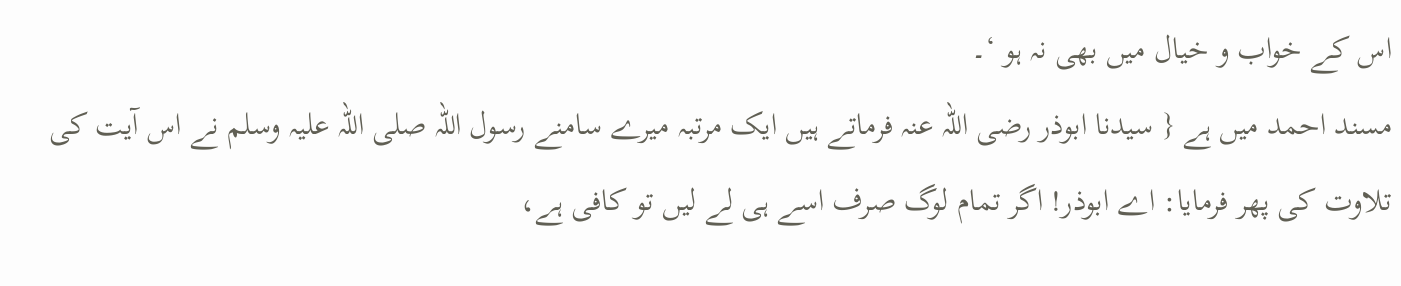اس کے خواب و خیال میں بھی نہ ہو ‘۔
مسند احمد میں ہے { سیدنا ابوذر رضی اللہ عنہ فرماتے ہیں ایک مرتبہ میرے سامنے رسول اللہ صلی اللہ علیہ وسلم نے اس آیت کی تلاوت کی پھر فرمایا: اے ابوذر! اگر تمام لوگ صرف اسے ہی لے لیں تو کافی ہے،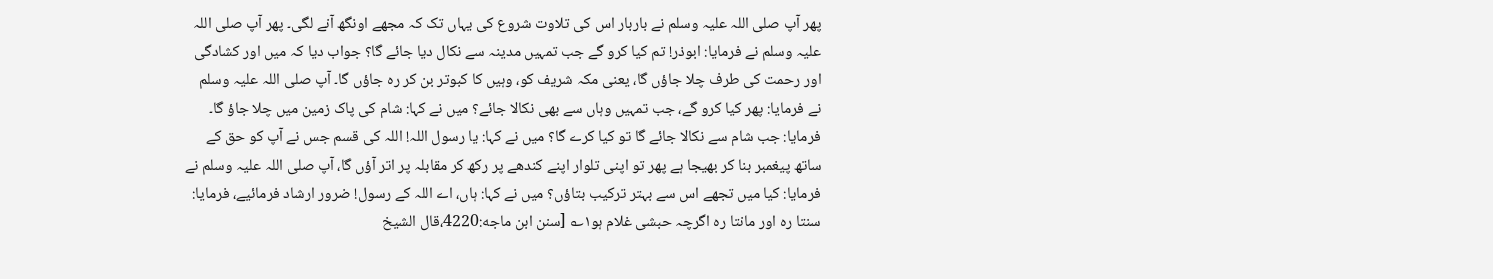پھر آپ صلی اللہ علیہ وسلم نے باربار اس کی تلاوت شروع کی یہاں تک کہ مجھے اونگھ آنے لگی۔ پھر آپ صلی اللہ علیہ وسلم نے فرمایا: ابوذر! تم کیا کرو گے جب تمہیں مدینہ سے نکال دیا جائے گا؟ جواب دیا کہ میں اور کشادگی اور رحمت کی طرف چلا جاؤں گا، یعنی مکہ شریف کو، وہیں کا کبوتر بن کر رہ جاؤں گا۔ آپ صلی اللہ علیہ وسلم نے فرمایا: پھر کیا کرو گے، جب تمہیں وہاں سے بھی نکالا جائے؟ میں نے کہا: شام کی پاک زمین میں چلا جاؤ گا۔ فرمایا: جب شام سے نکالا جائے گا تو کیا کرے گا؟ میں نے کہا: یا رسول اللہ! اللہ کی قسم جس نے آپ کو حق کے ساتھ پیغمبر بنا کر بھیجا ہے پھر تو اپنی تلوار اپنے کندھے پر رکھ کر مقابلہ پر اتر آؤں گا، آپ صلی اللہ علیہ وسلم نے فرمایا: کیا میں تجھے اس سے بہتر ترکیب بتاؤں؟ میں نے کہا: ہاں، اے اللہ کے رسول! ضرور ارشاد فرمائیے، فرمایا: سنتا رہ اور مانتا رہ اگرچہ حبشی غلام ہو۱؎ [سنن ابن ماجه:4220،قال الشيخ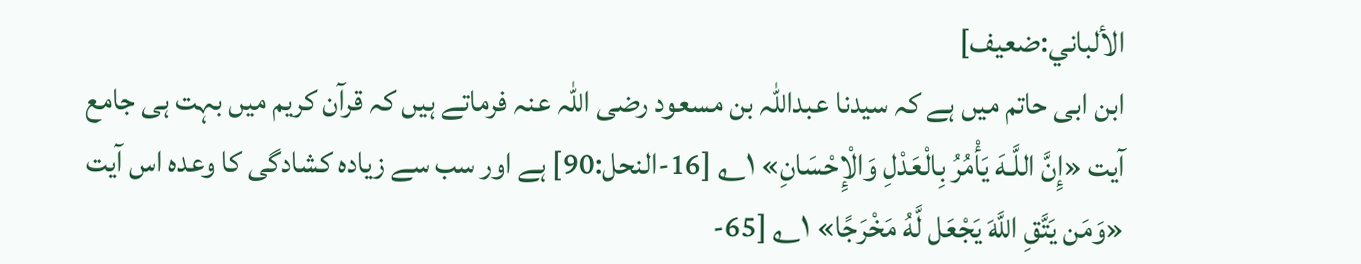الألباني:ضعیف]
ابن ابی حاتم میں ہے کہ سیدنا عبداللہ بن مسعود رضی اللہ عنہ فرماتے ہیں کہ قرآن کریم میں بہت ہی جامع آیت «إِنَّ اللَّـهَ يَأْمُرُ بِالْعَدْلِ وَالْإِحْسَانِ» ۱؎ [16-النحل:90] ہے اور سب سے زیادہ کشادگی کا وعدہ اس آیت «وَمَن يَتَّقِ اللَّهَ يَجْعَل لَّهُ مَخْرَجًا» ۱؎ [65-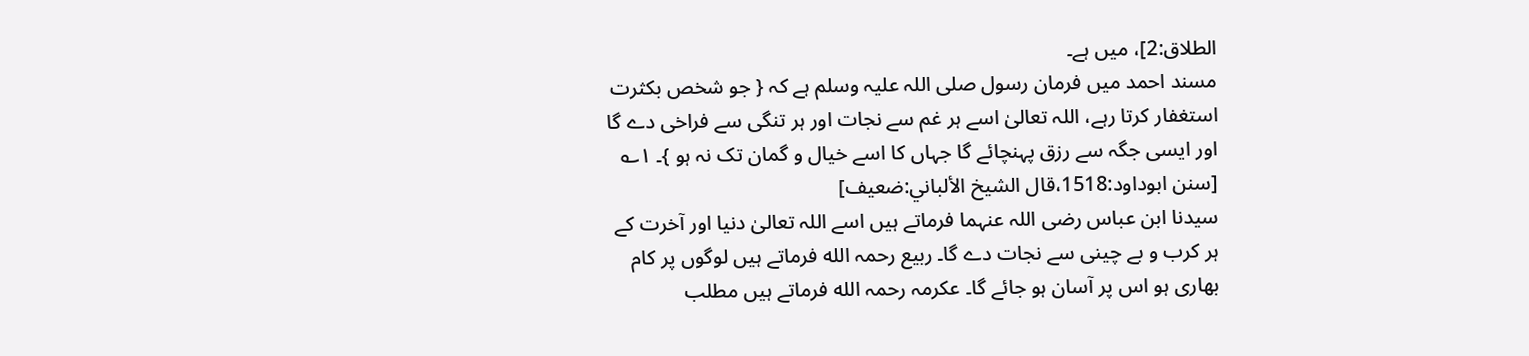الطلاق:2]، میں ہے۔
مسند احمد میں فرمان رسول صلی اللہ علیہ وسلم ہے کہ { جو شخص بکثرت استغفار کرتا رہے، اللہ تعالیٰ اسے ہر غم سے نجات اور ہر تنگی سے فراخی دے گا اور ایسی جگہ سے رزق پہنچائے گا جہاں کا اسے خیال و گمان تک نہ ہو }۔ ۱؎ [سنن ابوداود:1518،قال الشيخ الألباني:ضعیف]
سیدنا ابن عباس رضی اللہ عنہما فرماتے ہیں اسے اللہ تعالیٰ دنیا اور آخرت کے ہر کرب و بے چینی سے نجات دے گا۔ ربیع رحمہ الله فرماتے ہیں لوگوں پر کام بھاری ہو اس پر آسان ہو جائے گا۔ عکرمہ رحمہ الله فرماتے ہیں مطلب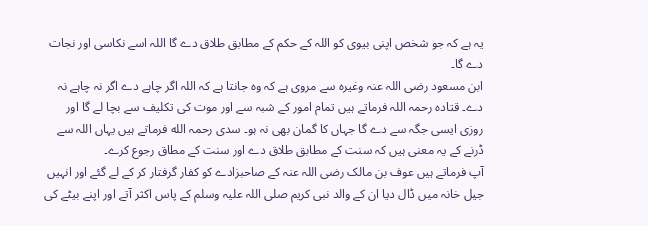یہ ہے کہ جو شخص اپنی بیوی کو اللہ کے حکم کے مطابق طلاق دے گا اللہ اسے نکاسی اور نجات دے گا۔
ابن مسعود رضی اللہ عنہ وغیرہ سے مروی ہے کہ وہ جانتا ہے کہ اللہ اگر چاہے دے اگر نہ چاہے نہ دے۔ قتادہ رحمہ اللہ فرماتے ہیں تمام امور کے شبہ سے اور موت کی تکلیف سے بچا لے گا اور روزی ایسی جگہ سے دے گا جہاں کا گمان بھی نہ ہو۔ سدی رحمہ الله فرماتے ہیں یہاں اللہ سے ڈرنے کے یہ معنی ہیں کہ سنت کے مطابق طلاق دے اور سنت کے مطاق رجوع کرے۔
آپ فرماتے ہیں عوف بن مالک رضی اللہ عنہ کے صاحبزادے کو کفار گرفتار کر کے لے گئے اور انہیں جیل خانہ میں ڈال دیا ان کے والد نبی کریم صلی اللہ علیہ وسلم کے پاس اکثر آتے اور اپنے بیٹے کی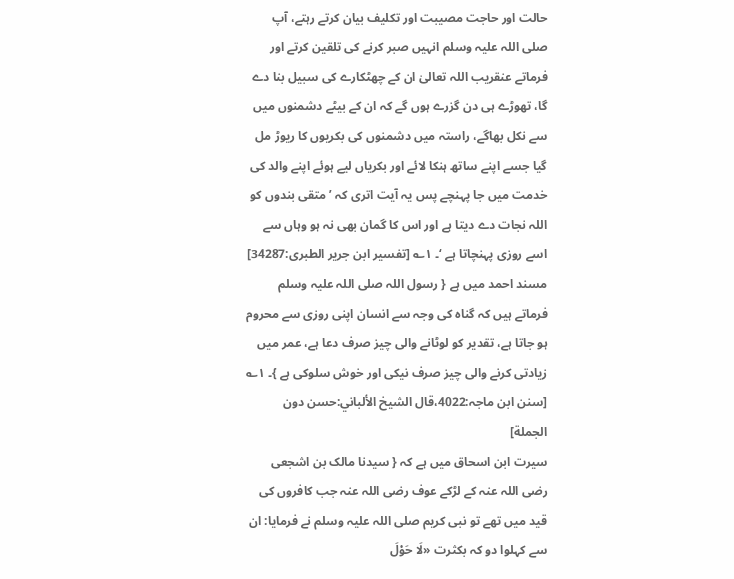حالت اور حاجت مصیبت اور تکلیف بیان کرتے رہتے، آپ صلی اللہ علیہ وسلم انہیں صبر کرنے کی تلقین کرتے اور فرماتے عنقریب اللہ تعالیٰ ان کے چھٹکارے کی سبیل بنا دے گا، تھوڑے ہی دن گزرے ہوں گے کہ ان کے بیٹے دشمنوں میں سے نکل بھاگے، راستہ میں دشمنوں کی بکریوں کا ریوڑ مل گیا جسے اپنے ساتھ ہنکا لائے اور بکریاں لیے ہوئے اپنے والد کی خدمت میں جا پہنچے پس یہ آیت اتری کہ ’ متقی بندوں کو اللہ نجات دے دیتا ہے اور اس کا گمان بھی نہ ہو وہاں سے اسے روزی پہنچاتا ہے ‘۔ ۱؎ [تفسیر ابن جریر الطبری:34287]
مسند احمد میں ہے { رسول اللہ صلی اللہ علیہ وسلم فرماتے ہیں کہ گناہ کی وجہ سے انسان اپنی روزی سے محروم ہو جاتا ہے، تقدیر کو لوٹانے والی چیز صرف دعا ہے، عمر میں زیادتی کرنے والی چیز صرف نیکی اور خوش سلوکی ہے }۔ ۱؎ [سنن ابن ماجہ:4022،قال الشيخ الألباني:حسن دون الجملة]
سیرت ابن اسحاق میں ہے کہ { سیدنا مالک بن اشجعی رضی اللہ عنہ کے لڑکے عوف رضی اللہ عنہ جب کافروں کی قید میں تھے تو نبی کریم صلی اللہ علیہ وسلم نے فرمایا: ان سے کہلوا دو کہ بکثرت «لَا حَوْلَ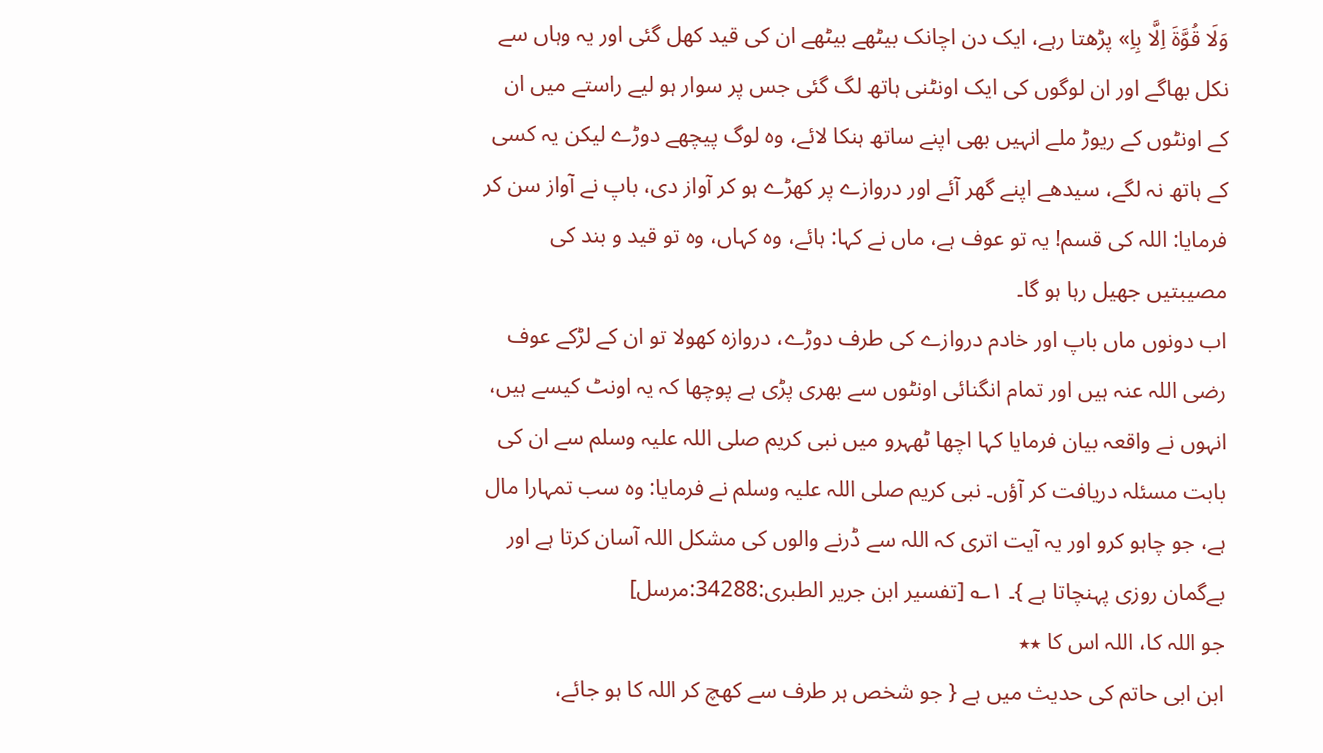وَلَا قُوَّةَ اِلَّا بِاِ» پڑھتا رہے، ایک دن اچانک بیٹھے بیٹھے ان کی قید کھل گئی اور یہ وہاں سے نکل بھاگے اور ان لوگوں کی ایک اونٹنی ہاتھ لگ گئی جس پر سوار ہو لیے راستے میں ان کے اونٹوں کے ریوڑ ملے انہیں بھی اپنے ساتھ ہنکا لائے، وہ لوگ پیچھے دوڑے لیکن یہ کسی کے ہاتھ نہ لگے، سیدھے اپنے گھر آئے اور دروازے پر کھڑے ہو کر آواز دی، باپ نے آواز سن کر فرمایا: اللہ کی قسم! یہ تو عوف ہے، ماں نے کہا: ہائے، وہ کہاں، وہ تو قید و بند کی مصیبتیں جھیل رہا ہو گا۔
اب دونوں ماں باپ اور خادم دروازے کی طرف دوڑے، دروازہ کھولا تو ان کے لڑکے عوف رضی اللہ عنہ ہیں اور تمام انگنائی اونٹوں سے بھری پڑی ہے پوچھا کہ یہ اونٹ کیسے ہیں، انہوں نے واقعہ بیان فرمایا کہا اچھا ٹھہرو میں نبی کریم صلی اللہ علیہ وسلم سے ان کی بابت مسئلہ دریافت کر آؤں۔ نبی کریم صلی اللہ علیہ وسلم نے فرمایا: وہ سب تمہارا مال ہے، جو چاہو کرو اور یہ آیت اتری کہ اللہ سے ڈرنے والوں کی مشکل اللہ آسان کرتا ہے اور بےگمان روزی پہنچاتا ہے }۔ ۱؎ [تفسیر ابن جریر الطبری:34288:مرسل]
جو اللہ کا، اللہ اس کا ٭٭
ابن ابی حاتم کی حدیث میں ہے { جو شخص ہر طرف سے کھچ کر اللہ کا ہو جائے،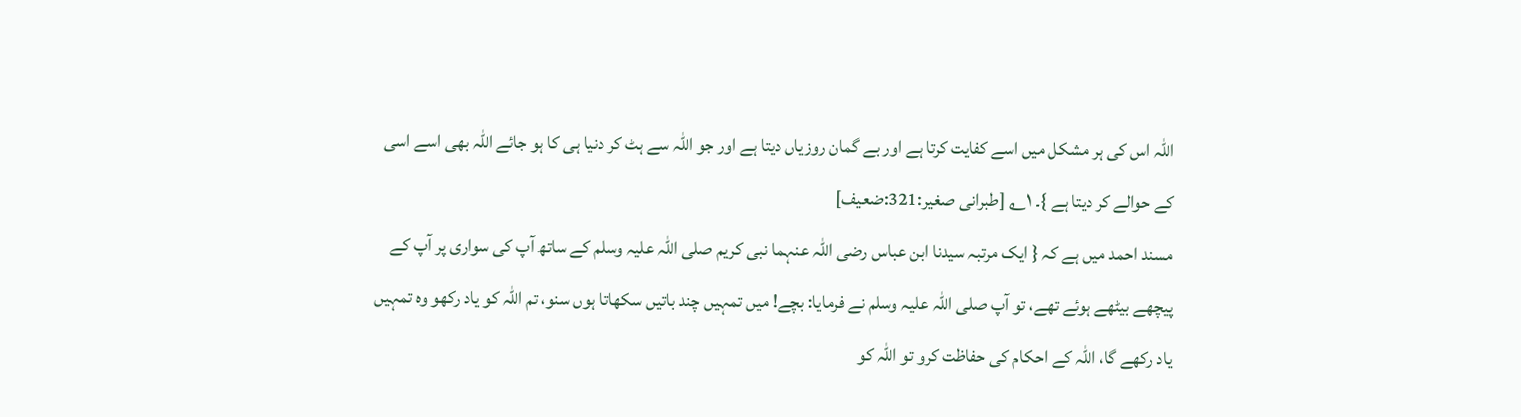اللہ اس کی ہر مشکل میں اسے کفایت کرتا ہے اور بے گمان روزیاں دیتا ہے اور جو اللہ سے ہٹ کر دنیا ہی کا ہو جائے اللہ بھی اسے اسی کے حوالے کر دیتا ہے }۔ ۱؎ [طبرانی صغیر:321:ضعیف]
مسند احمد میں ہے کہ { ایک مرتبہ سیدنا ابن عباس رضی اللہ عنہما نبی کریم صلی اللہ علیہ وسلم کے ساتھ آپ کی سواری پر آپ کے پیچھے بیٹھے ہوئے تھے، تو آپ صلی اللہ علیہ وسلم نے فرمایا: بچے! میں تمہیں چند باتیں سکھاتا ہوں سنو، تم اللہ کو یاد رکھو وہ تمہیں یاد رکھے گا، اللہ کے احکام کی حفاظت کرو تو اللہ کو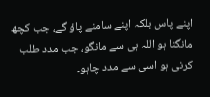اپنے پاس بلکہ اپنے سامنے پاؤ گے، جب کچھ مانگنا ہو اللہ ہی سے مانگو، جب مدد طلب کرنی ہو اسی سے مدد چاہو۔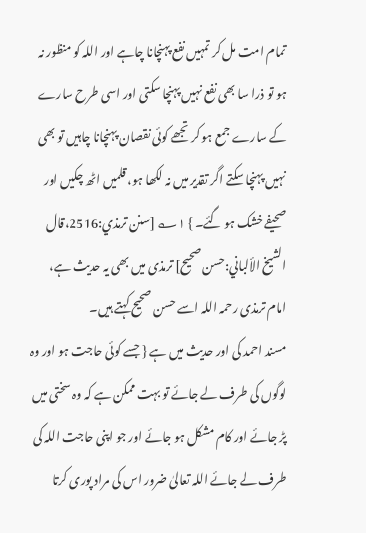تمام امت مل کر تمہیں نفع پہنچانا چاہے اور اللہ کو منظور نہ ہو تو ذرا سا بھی نفع نہیں پہنچا سکتی اور اسی طرح سارے کے سارے جمع ہو کر تجھے کوئی نقصان پہنچانا چاہیں تو بھی نہیں پہنچا سکتے اگر تقدیر میں نہ لکھا ہو، قلمیں اٹھ چکیں اور صحیفے خشک ہو گئے۔ } ۱؎ [سنن ترمذي:2516،قال الشيخ الألباني:حسن صحیح] ترمذی میں بھی یہ حدیث ہے، امام ترمذی رحمہ اللہ اسے حسن صحیح کہتے ہیں۔
مسند احمد کی اور حدیث میں ہے { جسے کوئی حاجت ہو اور وہ لوگوں کی طرف لے جائے تو بہت ممکن ہے کہ وہ سختی میں پڑ جائے اور کام مشکل ہو جائے اور جو اپنی حاجت اللہ کی طرف لے جائے اللہ تعالیٰ ضرور اس کی مراد پوری کرتا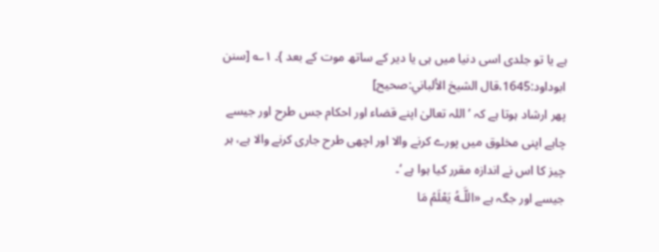ہے یا تو جلدی اسی دنیا میں ہی یا دیر کے ساتھ موت کے بعد }۔ ۱؎ [سنن ابوداود:1645،قال الشيخ الألباني:صحیح]
پھر ارشاد ہوتا ہے کہ ’ اللہ تعالیٰ اپنے قضاء اور احکام جس طرح اور جیسے چاہے اپنی مخلوق میں پورے کرنے والا اور اچھی طرح جاری کرنے والا ہے، ہر چیز کا اس نے اندازہ مقرر کیا ہوا ہے ‘۔
جیسے اور جگہ ہے «اللَّـهُ يَعْلَمُ مَا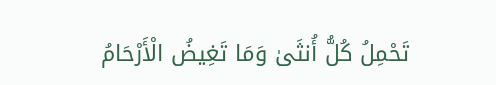تَحْمِلُ كُلُّ أُنثَىٰ وَمَا تَغِيضُ الْأَرْحَامُ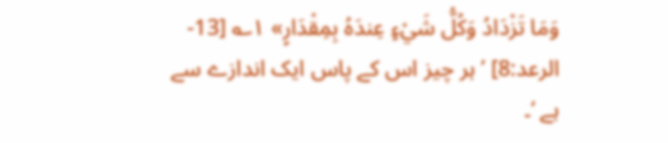وَمَا تَزْدَادُ وَكُلُّ شَيْءٍ عِندَهُ بِمِقْدَارٍ» ۱؎ [13-الرعد:8] ’ ہر چیز اس کے پاس ایک اندازے سے ہے ‘۔